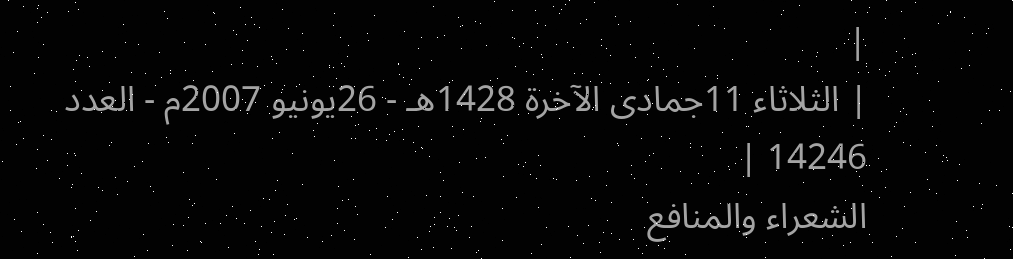|
| الثلاثاء 11جمادى الآخرة 1428هـ - 26يونيو 2007م - العدد 14246 |
الشعراء والمنافع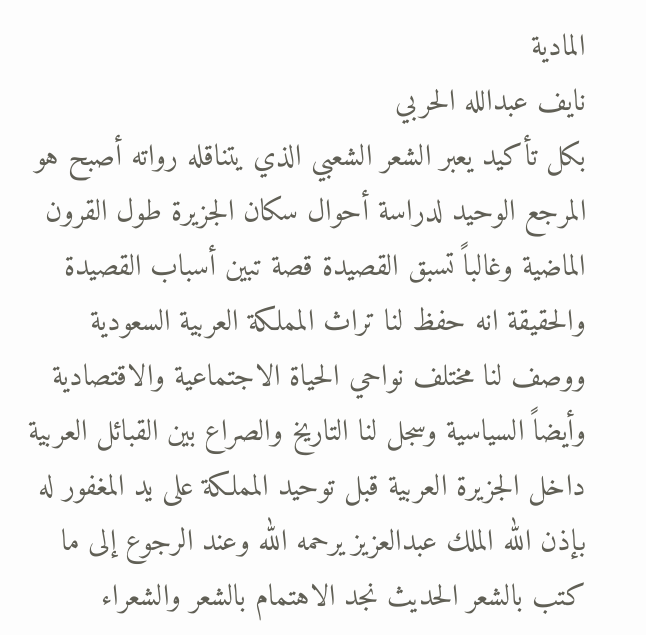المادية
نايف عبدالله الحربي
بكل تأكيد يعبر الشعر الشعبي الذي يتناقله رواته أصبح هو المرجع الوحيد لدراسة أحوال سكان الجزيرة طول القرون الماضية وغالباً تسبق القصيدة قصة تبين أسباب القصيدة والحقيقة انه حفظ لنا تراث المملكة العربية السعودية ووصف لنا مختلف نواحي الحياة الاجتماعية والاقتصادية وأيضاً السياسية وسجل لنا التاريخ والصراع بين القبائل العربية داخل الجزيرة العربية قبل توحيد المملكة على يد المغفور له بإذن الله الملك عبدالعزيز يرحمه الله وعند الرجوع إلى ما كتب بالشعر الحديث نجد الاهتمام بالشعر والشعراء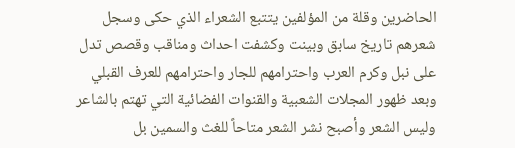الحاضرين وقلة من المؤلفين يتتبع الشعراء الذي حكى وسجل شعرهم تاريخ سابق وبينت وكشفت احداث ومناقب وقصص تدل على نبل وكرم العرب واحترامهم للجار واحترامهم للعرف القبلي وبعد ظهور المجلات الشعبية والقنوات الفضائية التي تهتم بالشاعر وليس الشعر وأصبح نشر الشعر متاحاً للغث والسمين بل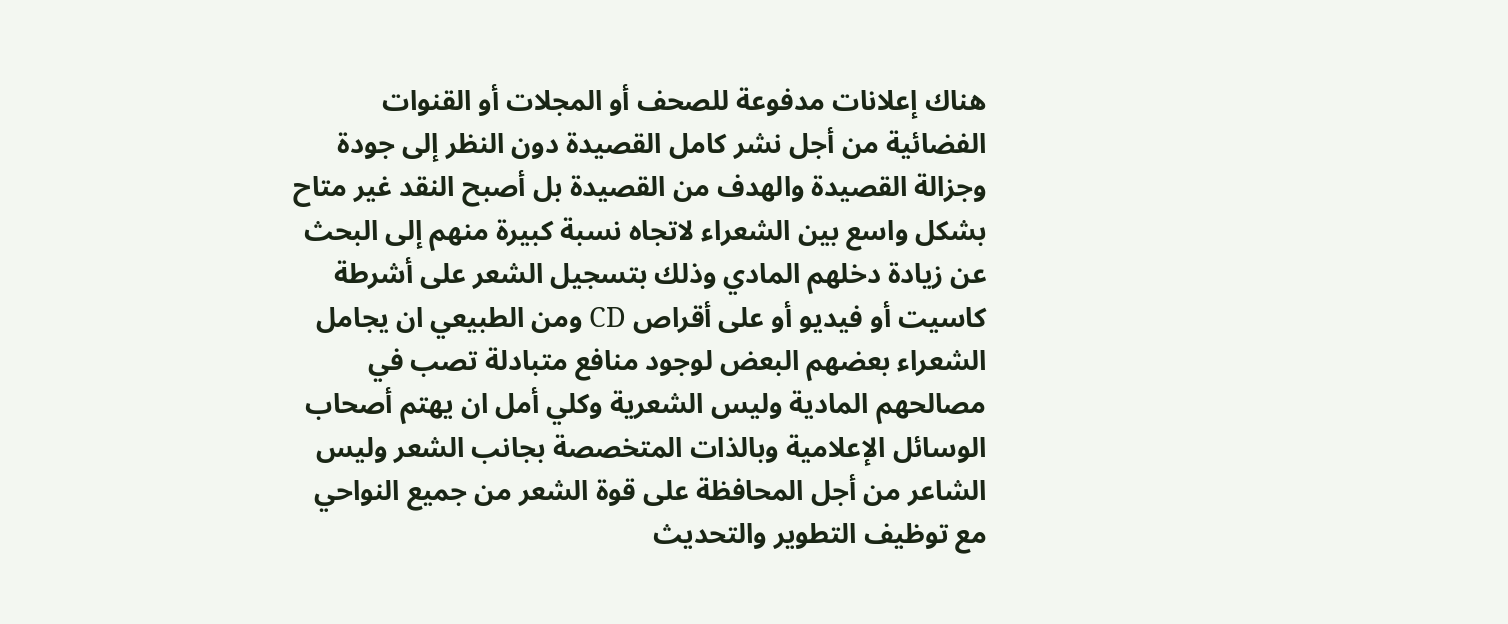هناك إعلانات مدفوعة للصحف أو المجلات أو القنوات الفضائية من أجل نشر كامل القصيدة دون النظر إلى جودة وجزالة القصيدة والهدف من القصيدة بل أصبح النقد غير متاح بشكل واسع بين الشعراء لاتجاه نسبة كبيرة منهم إلى البحث عن زيادة دخلهم المادي وذلك بتسجيل الشعر على أشرطة كاسيت أو فيديو أو على أقراص CD ومن الطبيعي ان يجامل الشعراء بعضهم البعض لوجود منافع متبادلة تصب في مصالحهم المادية وليس الشعرية وكلي أمل ان يهتم أصحاب الوسائل الإعلامية وبالذات المتخصصة بجانب الشعر وليس الشاعر من أجل المحافظة على قوة الشعر من جميع النواحي مع توظيف التطوير والتحديث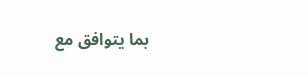بما يتوافق مع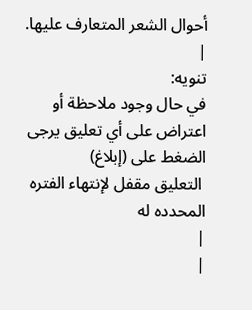أحوال الشعر المتعارف عليها.
|
تنويه:
في حال وجود ملاحظة أو اعتراض على أي تعليق يرجى الضغط على (إبلاغ)
 التعليق مقفل لإنتهاء الفتره المحدده له
|
|